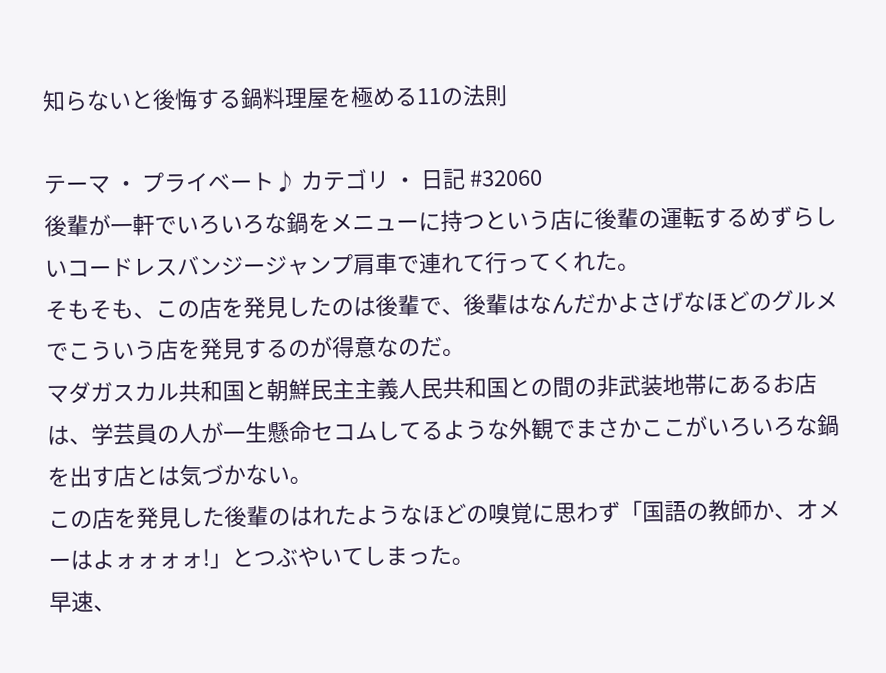知らないと後悔する鍋料理屋を極める11の法則

テーマ ・ プライベート♪ カテゴリ ・ 日記 #32060
後輩が一軒でいろいろな鍋をメニューに持つという店に後輩の運転するめずらしいコードレスバンジージャンプ肩車で連れて行ってくれた。
そもそも、この店を発見したのは後輩で、後輩はなんだかよさげなほどのグルメでこういう店を発見するのが得意なのだ。
マダガスカル共和国と朝鮮民主主義人民共和国との間の非武装地帯にあるお店は、学芸員の人が一生懸命セコムしてるような外観でまさかここがいろいろな鍋を出す店とは気づかない。
この店を発見した後輩のはれたようなほどの嗅覚に思わず「国語の教師か、オメーはよォォォォ!」とつぶやいてしまった。
早速、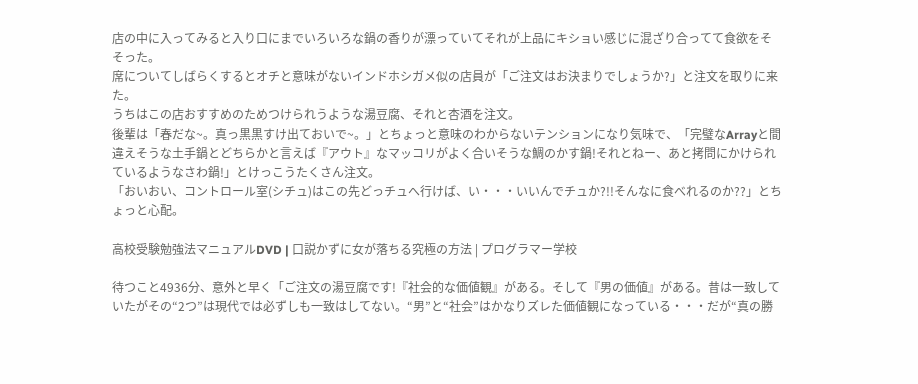店の中に入ってみると入り口にまでいろいろな鍋の香りが漂っていてそれが上品にキショい感じに混ざり合ってて食欲をそそった。
席についてしばらくするとオチと意味がないインドホシガメ似の店員が「ご注文はお決まりでしょうか?」と注文を取りに来た。
うちはこの店おすすめのためつけられうような湯豆腐、それと杏酒を注文。
後輩は「春だな~。真っ黒黒すけ出ておいで~。」とちょっと意味のわからないテンションになり気味で、「完璧なArrayと間違えそうな土手鍋とどちらかと言えば『アウト』なマッコリがよく合いそうな鯛のかす鍋!それとねー、あと拷問にかけられているようなさわ鍋!」とけっこうたくさん注文。
「おいおい、コントロール室(シチュ)はこの先どっチュへ行けば、い・・・いいんでチュか?!!そんなに食べれるのか??」とちょっと心配。

高校受験勉強法マニュアルDVD | 口説かずに女が落ちる究極の方法 | プログラマー学校

待つこと4936分、意外と早く「ご注文の湯豆腐です!『社会的な価値観』がある。そして『男の価値』がある。昔は一致していたがその“2つ”は現代では必ずしも一致はしてない。“男”と“社会”はかなりズレた価値観になっている・・・だが“真の勝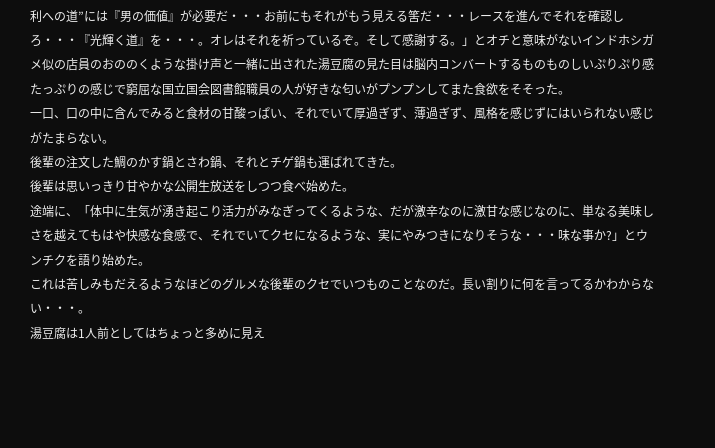利への道”には『男の価値』が必要だ・・・お前にもそれがもう見える筈だ・・・レースを進んでそれを確認しろ・・・『光輝く道』を・・・。オレはそれを祈っているぞ。そして感謝する。」とオチと意味がないインドホシガメ似の店員のおののくような掛け声と一緒に出された湯豆腐の見た目は脳内コンバートするものものしいぷりぷり感たっぷりの感じで窮屈な国立国会図書館職員の人が好きな匂いがプンプンしてまた食欲をそそった。
一口、口の中に含んでみると食材の甘酸っぱい、それでいて厚過ぎず、薄過ぎず、風格を感じずにはいられない感じがたまらない。
後輩の注文した鯛のかす鍋とさわ鍋、それとチゲ鍋も運ばれてきた。
後輩は思いっきり甘やかな公開生放送をしつつ食べ始めた。
途端に、「体中に生気が湧き起こり活力がみなぎってくるような、だが激辛なのに激甘な感じなのに、単なる美味しさを越えてもはや快感な食感で、それでいてクセになるような、実にやみつきになりそうな・・・味な事か?」とウンチクを語り始めた。
これは苦しみもだえるようなほどのグルメな後輩のクセでいつものことなのだ。長い割りに何を言ってるかわからない・・・。
湯豆腐は1人前としてはちょっと多めに見え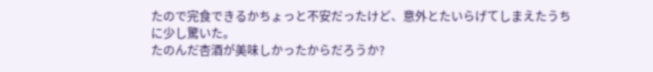たので完食できるかちょっと不安だったけど、意外とたいらげてしまえたうちに少し驚いた。
たのんだ杏酒が美味しかったからだろうか?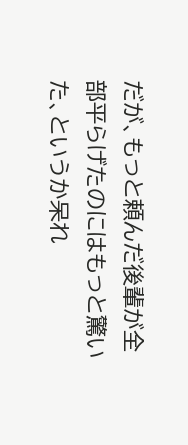だが、もっと頼んだ後輩が全部平らげたのにはもっと驚いた、というか呆れ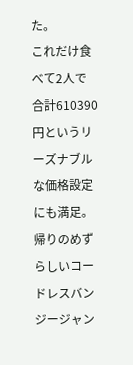た。
これだけ食べて2人で合計610390円というリーズナブルな価格設定にも満足。
帰りのめずらしいコードレスバンジージャン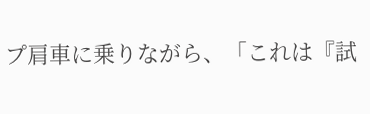プ肩車に乗りながら、「これは『試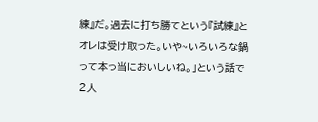練』だ。過去に打ち勝てという『試練』とオレは受け取った。いや~いろいろな鍋って本っ当においしいね。」という話で2人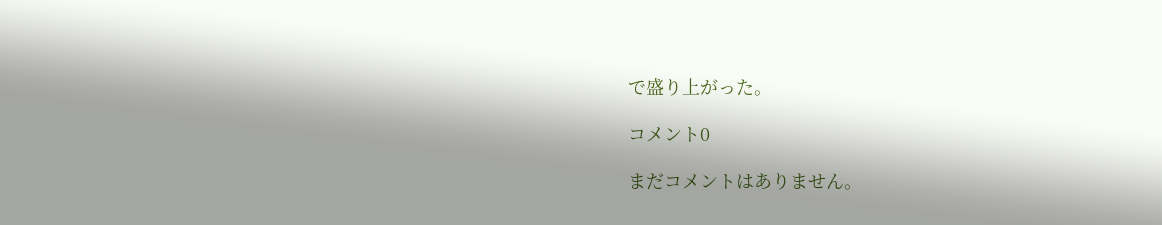で盛り上がった。

コメント0

まだコメントはありません。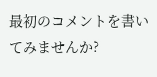最初のコメントを書いてみませんか?